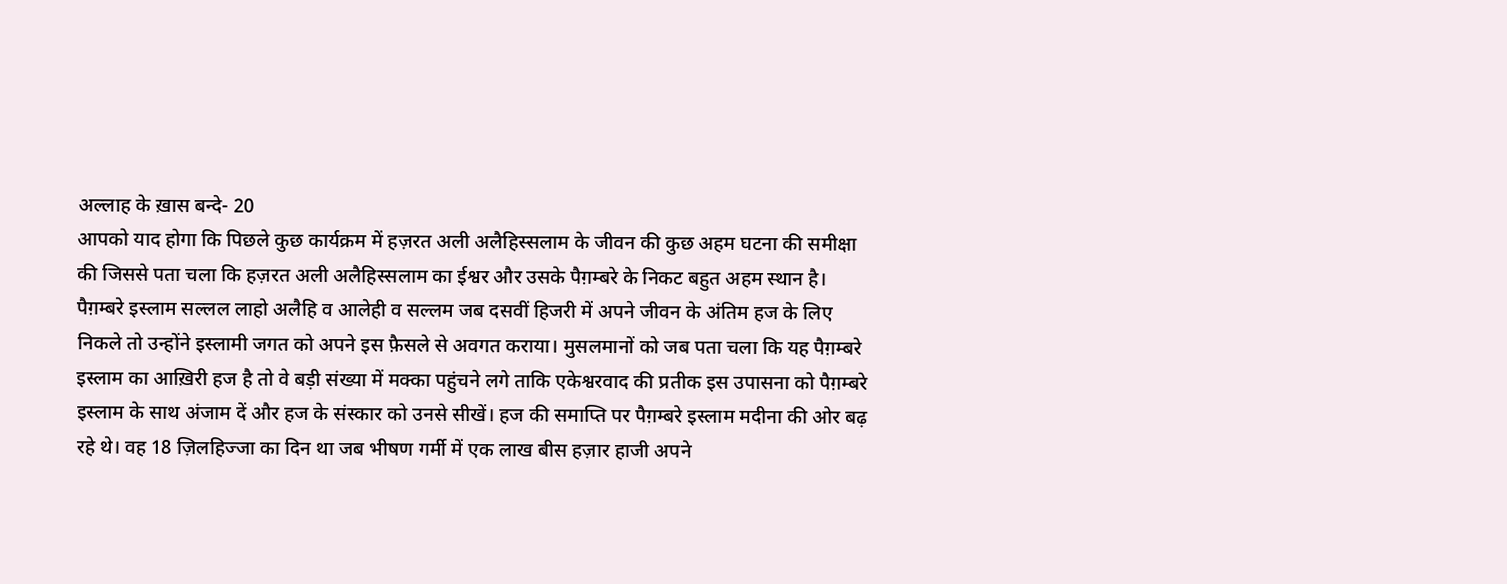अल्लाह के ख़ास बन्दे- 20
आपको याद होगा कि पिछले कुछ कार्यक्रम में हज़रत अली अलैहिस्सलाम के जीवन की कुछ अहम घटना की समीक्षा की जिससे पता चला कि हज़रत अली अलैहिस्सलाम का ईश्वर और उसके पैग़म्बरे के निकट बहुत अहम स्थान है।
पैग़म्बरे इस्लाम सल्लल लाहो अलैहि व आलेही व सल्लम जब दसवीं हिजरी में अपने जीवन के अंतिम हज के लिए निकले तो उन्होंने इस्लामी जगत को अपने इस फ़ैसले से अवगत कराया। मुसलमानों को जब पता चला कि यह पैग़म्बरे इस्लाम का आख़िरी हज है तो वे बड़ी संख्या में मक्का पहुंचने लगे ताकि एकेश्वरवाद की प्रतीक इस उपासना को पैग़म्बरे इस्लाम के साथ अंजाम दें और हज के संस्कार को उनसे सीखें। हज की समाप्ति पर पैग़म्बरे इस्लाम मदीना की ओर बढ़ रहे थे। वह 18 ज़िलहिज्जा का दिन था जब भीषण गर्मी में एक लाख बीस हज़ार हाजी अपने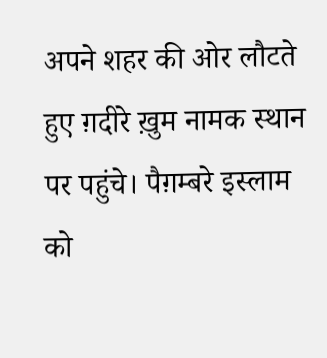अपने शहर की ओर लौटते हुए ग़दीरे ख़ुम नामक स्थान पर पहुंचे। पैग़म्बरे इस्लाम को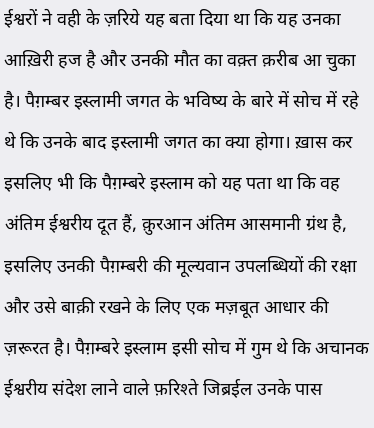ईश्वरों ने वही के ज़रिये यह बता दिया था कि यह उनका आख़िरी हज है और उनकी मौत का वक़्त क़रीब आ चुका है। पैग़म्बर इस्लामी जगत के भविष्य के बारे में सोच में रहे थे कि उनके बाद इस्लामी जगत का क्या होगा। ख़ास कर इसलिए भी कि पैग़म्बरे इस्लाम को यह पता था कि वह अंतिम ईश्वरीय दूत हैं, क़ुरआन अंतिम आसमानी ग्रंथ है, इसलिए उनकी पैग़म्बरी की मूल्यवान उपलब्धियों की रक्षा और उसे बाक़ी रखने के लिए एक मज़बूत आधार की ज़रूरत है। पैग़म्बरे इस्लाम इसी सोच में गुम थे कि अचानक ईश्वरीय संदेश लाने वाले फ़रिश्ते जिब्रईल उनके पास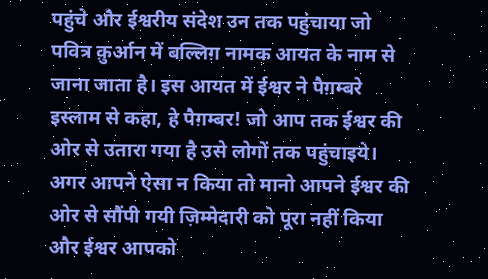पहुंचे और ईश्वरीय संदेश उन तक पहुंचाया जो पवित्र क़ुर्आन में बल्लिग़ नामक आयत के नाम से जाना जाता है। इस आयत में ईश्वर ने पैग़म्बरे इस्लाम से कहा, हे पैग़म्बर! जो आप तक ईश्वर की ओर से उतारा गया है उसे लोगों तक पहुंचाइये। अगर आपने ऐसा न किया तो मानो आपने ईश्वर की ओर से सौंपी गयी ज़िम्मेदारी को पूरा नहीं किया और ईश्वर आपको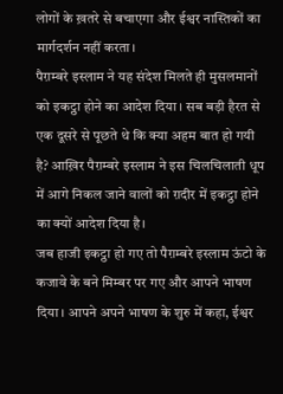लोगों के ख़तरे से बचाएगा और ईश्वर नास्तिकों का मार्गदर्शन नहीं करता।
पैग़म्बरे इस्लाम ने यह संदेश मिलते ही मुसलमानों को इकट्ठा होने का आदेश दिया। सब बड़ी हैरत से एक दूसरे से पूछते थे कि क्या अहम बात हो गयी है? आख़िर पैग़म्बरे इस्लाम ने इस चिलचिलाती धूप में आगे निकल जाने वालों को ग़दीर में इकट्ठा होने का क्यों आदेश दिया है।
जब हाजी इकट्ठा हो गए तो पैग़म्बरे इस्लाम ऊंटो के कजावे के बने मिम्बर पर गए और आपने भाषण दिया। आपने अपने भाषण के शुरु में कहा, ईश्वर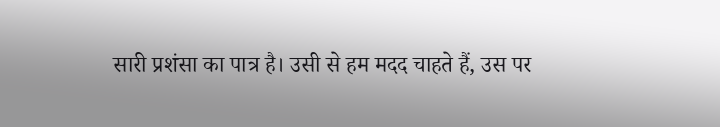सारी प्रशंसा का पात्र है। उसी से हम मदद चाहते हैं, उस पर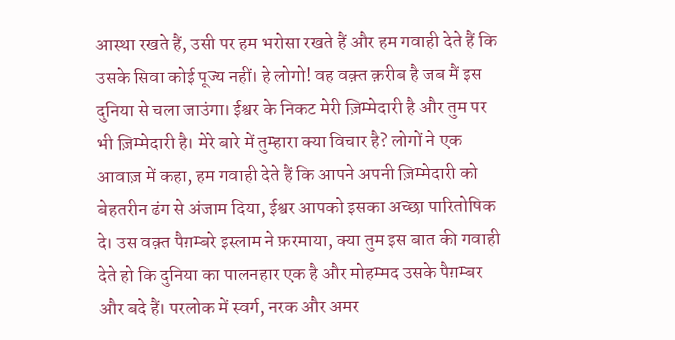आस्था रखते हैं, उसी पर हम भरोसा रखते हैं और हम गवाही देते हैं कि उसके सिवा कोई पूज्य नहीं। हे लोगो! वह वक़्त क़रीब है जब मैं इस दुनिया से चला जाउंगा। ईश्वर के निकट मेरी ज़िम्मेदारी है और तुम पर भी ज़िम्मेदारी है। मेरे बारे में तुम्हारा क्या विचार है? लोगों ने एक आवाज़ में कहा, हम गवाही देते हैं कि आपने अपनी ज़िम्मेदारी को बेहतरीन ढंग से अंजाम दिया, ईश्वर आपको इसका अच्छा पारितोषिक दे। उस वक़्त पैग़म्बरे इस्लाम ने फ़रमाया, क्या तुम इस बात की गवाही देते हो कि दुनिया का पालनहार एक है और मोहम्मद उसके पैग़म्बर और बदे हैं। परलोक में स्वर्ग, नरक और अमर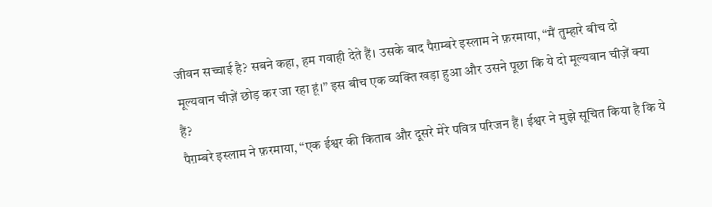जीवन सच्चाई है? सबने कहा, हम गवाही देते हैं। उसके बाद पैग़म्बरे इस्लाम ने फ़रमाया, “मैं तुम्हारे बीच दो मूल्यवान चीज़ें छोड़ कर जा रहा हूं।” इस बीच एक व्यक्ति खड़ा हुआ और उसने पूछा कि ये दो मूल्यवान चीज़ें क्या हैं?
पैग़म्बरे इस्लाम ने फ़रमाया, “एक ईश्वर की किताब और दूसरे मेरे पवित्र परिजन हैं। ईश्वर ने मुझे सूचित किया है कि ये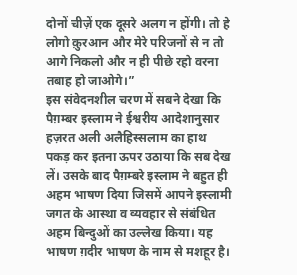दोनों चीज़ें एक दूसरे अलग न होंगी। तो हे लोगो क़ुरआन और मेरे परिजनों से न तो आगे निकलो और न ही पीछे रहो वरना तबाह हो जाओगे।”
इस संवेदनशील चरण में सबने देखा कि पैग़म्बर इस्लाम ने ईश्वरीय आदेशानुसार हज़रत अली अलैहिस्सलाम का हाथ पकड़ कर इतना ऊपर उठाया कि सब देख लें। उसके बाद पैग़म्बरे इस्लाम ने बहुत ही अहम भाषण दिया जिसमें आपने इस्लामी जगत के आस्था व व्यवहार से संबंधित अहम बिन्दुओं का उल्लेख किया। यह भाषण ग़दीर भाषण के नाम से मशहूर है।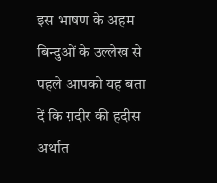इस भाषण के अहम बिन्दुओं के उल्लेख से पहले आपको यह बता दें कि ग़दीर की हदीस अर्थात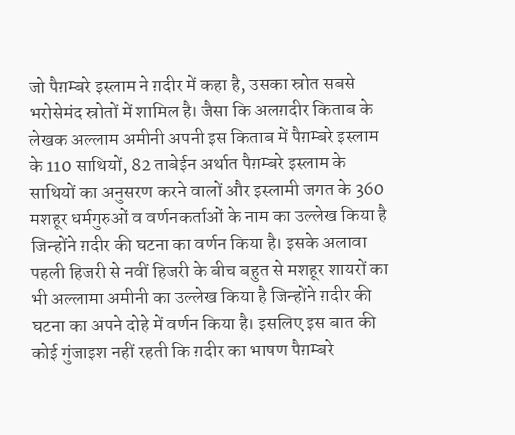जो पैग़म्बरे इस्लाम ने ग़दीर में कहा है, उसका स्रोत सबसे भरोसेमंद स्रोतों में शामिल है। जैसा कि अलग़दीर किताब के लेखक अल्लाम अमीनी अपनी इस किताब में पैग़म्बरे इस्लाम के 110 साथियों, 82 ताबेईन अर्थात पैग़म्बरे इस्लाम के साथियों का अनुसरण करने वालों और इस्लामी जगत के 360 मशहूर धर्मगुरुओं व वर्णनकर्ताओं के नाम का उल्लेख किया है जिन्होंने ग़दीर की घटना का वर्णन किया है। इसके अलावा पहली हिजरी से नवीं हिजरी के बीच बहुत से मशहूर शायरों का भी अल्लामा अमीनी का उल्लेख किया है जिन्होंने ग़दीर की घटना का अपने दोहे में वर्णन किया है। इसलिए इस बात की कोई गुंजाइश नहीं रहती कि ग़दीर का भाषण पैग़म्बरे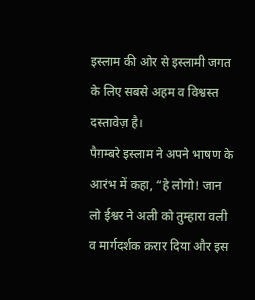इस्लाम की ओर से इस्लामी जगत के लिए सबसे अहम व विश्वस्त दस्तावेज़ है।
पैग़म्बरे इस्लाम ने अपने भाषण के आरंभ में कहा, “हे लोगो! जान लो ईश्वर ने अली को तुम्हारा वली व मार्गदर्शक क़रार दिया और इस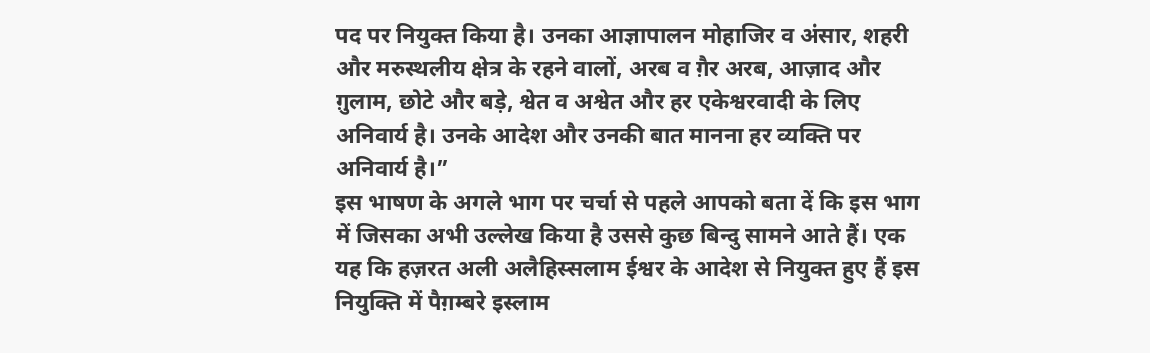पद पर नियुक्त किया है। उनका आज्ञापालन मोहाजिर व अंसार, शहरी और मरुस्थलीय क्षेत्र के रहने वालों, अरब व ग़ैर अरब, आज़ाद और ग़ुलाम, छोटे और बड़े, श्वेत व अश्वेत और हर एकेश्वरवादी के लिए अनिवार्य है। उनके आदेश और उनकी बात मानना हर व्यक्ति पर अनिवार्य है।”
इस भाषण के अगले भाग पर चर्चा से पहले आपको बता दें कि इस भाग में जिसका अभी उल्लेख किया है उससे कुछ बिन्दु सामने आते हैं। एक यह कि हज़रत अली अलैहिस्सलाम ईश्वर के आदेश से नियुक्त हुए हैं इस नियुक्ति में पैग़म्बरे इस्लाम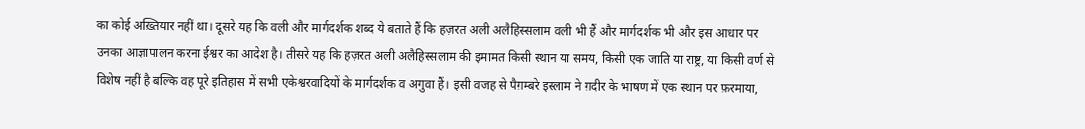का कोई अख़्तियार नहीं था। दूसरे यह कि वली और मार्गदर्शक शब्द ये बताते हैं कि हज़रत अली अलैहिस्सलाम वली भी हैं और मार्गदर्शक भी और इस आधार पर उनका आज्ञापालन करना ईश्वर का आदेश है। तीसरे यह कि हज़रत अली अलैहिस्सलाम की इमामत किसी स्थान या समय, किसी एक जाति या राष्ट्र, या किसी वर्ण से विशेष नहीं है बल्कि वह पूरे इतिहास में सभी एकेश्वरवादियों के मार्गदर्शक व अगुवा हैं। इसी वजह से पैग़म्बरे इस्लाम ने ग़दीर के भाषण में एक स्थान पर फ़रमाया,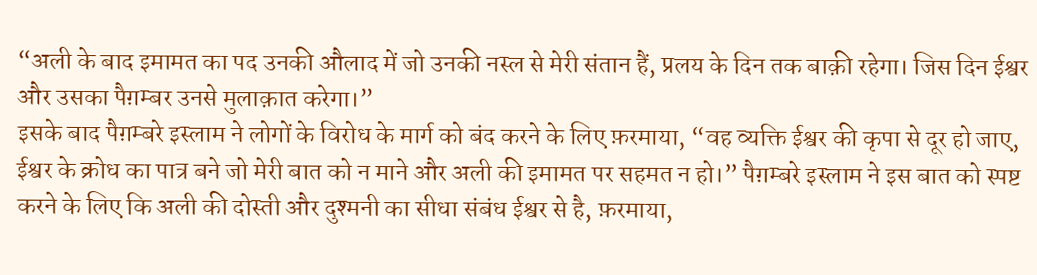“अली के बाद इमामत का पद उनकी औलाद में जो उनकी नस्ल से मेरी संतान हैं, प्रलय के दिन तक बाक़ी रहेगा। जिस दिन ईश्वर और उसका पैग़म्बर उनसे मुलाक़ात करेगा।”
इसके बाद पैग़म्बरे इस्लाम ने लोगों के विरोध के मार्ग को बंद करने के लिए फ़रमाया, “वह व्यक्ति ईश्वर की कृपा से दूर हो जाए, ईश्वर के क्रोध का पात्र बने जो मेरी बात को न माने और अली की इमामत पर सहमत न हो।” पैग़म्बरे इस्लाम ने इस बात को स्पष्ट करने के लिए कि अली की दोस्ती और दुश्मनी का सीधा संबंध ईश्वर से है, फ़रमाया,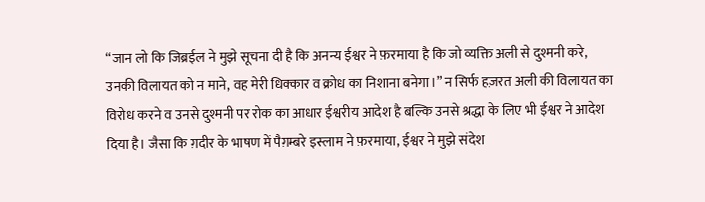“जान लो कि जिब्रईल ने मुझे सूचना दी है कि अनन्य ईश्वर ने फ़रमाया है कि जो व्यक्ति अली से दुश्मनी करे, उनकी विलायत को न माने, वह मेरी धिक्कार व क्रोध का निशाना बनेगा।” न सिर्फ हज़रत अली की विलायत का विरोध करने व उनसे दुश्मनी पर रोक का आधार ईश्वरीय आदेश है बल्कि उनसे श्रद्धा के लिए भी ईश्वर ने आदेश दिया है। जैसा कि ग़दीर के भाषण में पैग़म्बरे इस्लाम ने फ़रमाया, ईश्वर ने मुझे संदेश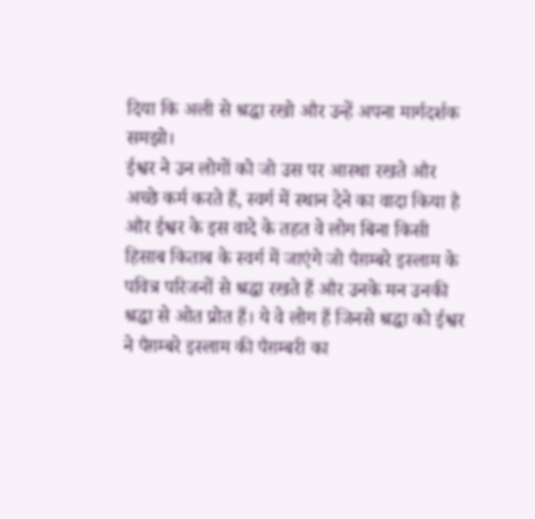दिया कि अली से श्रद्धा रखो और उन्हें अपना मार्गदर्शक समझो।
ईश्वर ने उन लोगों को जो उस पर आस्था रखते और अच्छे कर्म करते हैं, स्वर्ग में स्थान देने का वादा किया है और ईश्वर के इस वादे के तहत वे लोग बिना किसी हिसाब किताब के स्वर्ग में जाएंगे जो पैग़म्बरे इस्लाम के पवित्र परिजनों से श्रद्धा रखते हैं और उनके मन उनकी श्रद्धा से ओत प्रोत हैं। ये वे लोग हैं जिनसे श्रद्धा को ईश्वर ने पैग़म्बरे इस्लाम की पैग़म्बरी का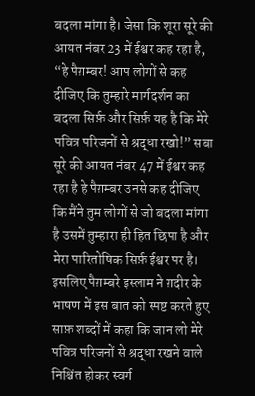बदला मांगा है। जेसा कि शूरा सूरे की आयत नंबर 23 में ईश्वर कह रहा है, “हे पैग़म्बर! आप लोगों से कह दीजिए कि तुम्हारे मार्गदर्शन का बदला सिर्फ़ और सिर्फ़ यह है कि मेरे पवित्र परिजनों से श्रद्धा रखो!” सबा सूरे की आयत नंबर 47 में ईश्वर कह रहा है हे पैग़म्बर उनसे कह दीजिए कि मैंने तुम लोगों से जो बदला मांगा है उसमें तुम्हारा ही हित छिपा है और मेरा पारितोषिक सिर्फ़ ईश्वर पर है। इसलिए पैग़म्बरे इस्लाम ने ग़दीर के भाषण में इस बात को स्पष्ट करते हुए साफ़ शब्दों में कहा कि जान लो मेरे पवित्र परिजनों से श्रद्धा रखने वाले निश्चिंत होकर स्वर्ग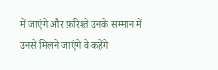में जाएंगे और फ़रिश्ते उनके सम्मान में उनसे मिलने जाएंगे वे कहेंगे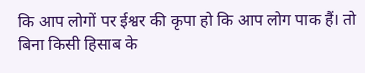कि आप लोगों पर ईश्वर की कृपा हो कि आप लोग पाक हैं। तो बिना किसी हिसाब के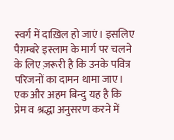स्वर्ग में दाख़िल हो जाएं। इसलिए पैग़म्बरे इस्लाम के मार्ग पर चलने के लिए ज़रूरी है कि उनके पवित्र परिजनों का दामन थामा जाए। एक और अहम बिन्दु यह है कि प्रेम व श्रद्धा अनुसरण करने में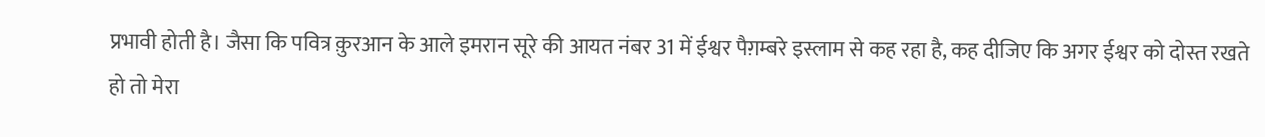प्रभावी होती है। जैसा कि पवित्र क़ुरआन के आले इमरान सूरे की आयत नंबर 31 में ईश्वर पैग़म्बरे इस्लाम से कह रहा है, कह दीजिए कि अगर ईश्वर को दोस्त रखते हो तो मेरा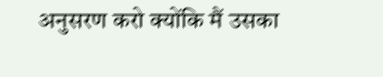अनुसरण करो क्योंकि मैं उसका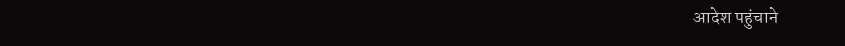आदेश पहुंचाने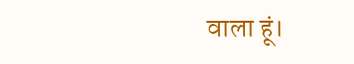वाला हूं।